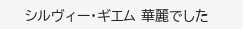シルヴィー・ギエム 華麗でした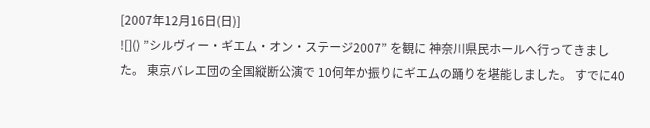[2007年12月16日(日)]
![]() ”シルヴィー・ギエム・オン・ステージ2007” を観に 神奈川県民ホールへ行ってきました。 東京バレエ団の全国縦断公演で 10何年か振りにギエムの踊りを堪能しました。 すでに40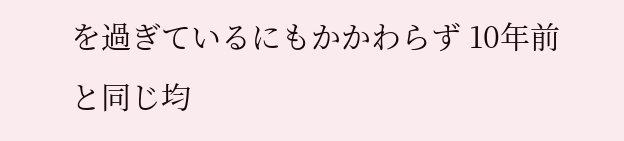を過ぎているにもかかわらず 10年前と同じ均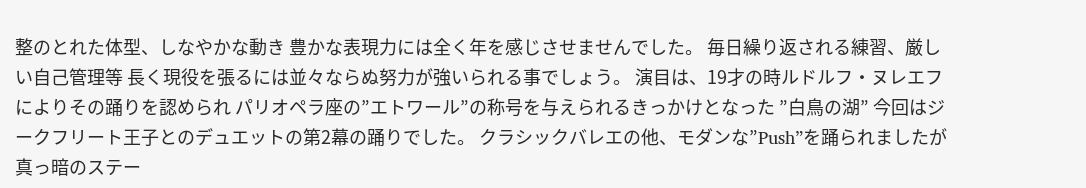整のとれた体型、しなやかな動き 豊かな表現力には全く年を感じさせませんでした。 毎日繰り返される練習、厳しい自己管理等 長く現役を張るには並々ならぬ努力が強いられる事でしょう。 演目は、19才の時ルドルフ・ヌレエフによりその踊りを認められ パリオペラ座の”エトワール”の称号を与えられるきっかけとなった ”白鳥の湖” 今回はジークフリート王子とのデュエットの第2幕の踊りでした。 クラシックバレエの他、モダンな”Push”を踊られましたが 真っ暗のステー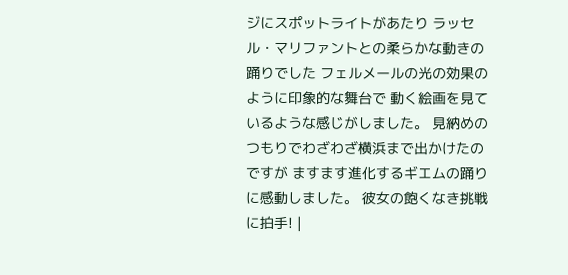ジにスポットライトがあたり ラッセル・マリファントとの柔らかな動きの踊りでした フェルメールの光の効果のように印象的な舞台で 動く絵画を見ているような感じがしました。 見納めのつもりでわざわざ横浜まで出かけたのですが ますます進化するギエムの踊りに感動しました。 彼女の飽くなき挑戦に拍手! |